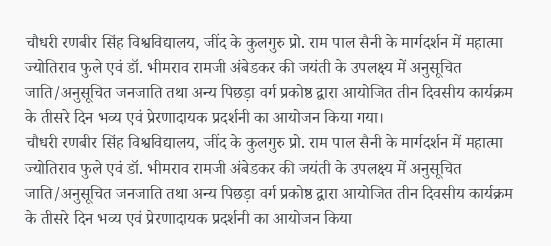चौधरी रणबीर सिंह विश्वविद्यालय, जींद के कुलगुरु प्रो. राम पाल सैनी के मार्गदर्शन में महात्मा ज्योतिराव फुले एवं डॉ. भीमराव रामजी अंबेडकर की जयंती के उपलक्ष्य में अनुसूचित जाति/अनुसूचित जनजाति तथा अन्य पिछड़ा वर्ग प्रकोष्ठ द्वारा आयोजित तीन दिवसीय कार्यक्रम के तीसरे दिन भव्य एवं प्रेरणादायक प्रदर्शनी का आयोजन किया गया।
चौधरी रणबीर सिंह विश्वविद्यालय, जींद के कुलगुरु प्रो. राम पाल सैनी के मार्गदर्शन में महात्मा ज्योतिराव फुले एवं डॉ. भीमराव रामजी अंबेडकर की जयंती के उपलक्ष्य में अनुसूचित जाति/अनुसूचित जनजाति तथा अन्य पिछड़ा वर्ग प्रकोष्ठ द्वारा आयोजित तीन दिवसीय कार्यक्रम के तीसरे दिन भव्य एवं प्रेरणादायक प्रदर्शनी का आयोजन किया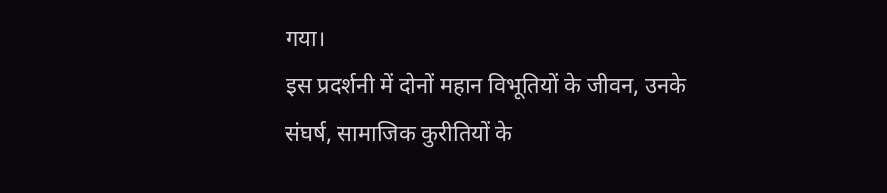गया।
इस प्रदर्शनी में दोनों महान विभूतियों के जीवन, उनके संघर्ष, सामाजिक कुरीतियों के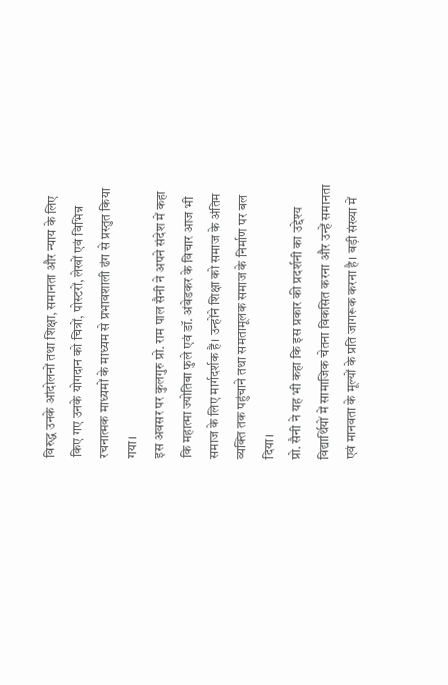विरुद्ध उनके आंदोलनों तथा शिक्षा, समानता और न्याय के लिए किए गए उनके योगदान को चित्रों, पोस्टरों, लेखों एवं विभिन्न रचनात्मक माध्यमों के माध्यम से प्रभावशाली ढंग से प्रस्तुत किया गया।
इस अवसर पर कुलगुरु प्रो. राम पाल सैनी ने अपने संदेश में कहा कि महात्मा ज्योतिबा फुले एवं डॉ. अंबेडकर के विचार आज भी समाज के लिए मार्गदर्शक हैं। उन्होंने शिक्षा को समाज के अंतिम व्यक्ति तक पहुंचाने तथा समतामूलक समाज के निर्माण पर बल दिया।
प्रो. सैनी ने यह भी कहा कि इस प्रकार की प्रदर्शनी का उद्देश्य विद्यार्थियों में सामाजिक चेतना विकसित करना और उन्हें समानता एवं मानवता के मूल्यों के प्रति जागरूक करना है। बड़ी संख्या में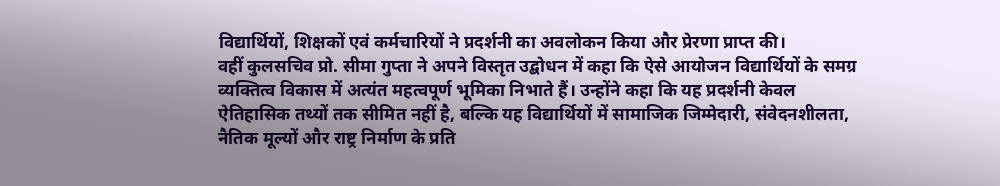विद्यार्थियों, शिक्षकों एवं कर्मचारियों ने प्रदर्शनी का अवलोकन किया और प्रेरणा प्राप्त की।
वहीं कुलसचिव प्रो. सीमा गुप्ता ने अपने विस्तृत उद्बोधन में कहा कि ऐसे आयोजन विद्यार्थियों के समग्र व्यक्तित्व विकास में अत्यंत महत्वपूर्ण भूमिका निभाते हैं। उन्होंने कहा कि यह प्रदर्शनी केवल ऐतिहासिक तथ्यों तक सीमित नहीं है, बल्कि यह विद्यार्थियों में सामाजिक जिम्मेदारी, संवेदनशीलता, नैतिक मूल्यों और राष्ट्र निर्माण के प्रति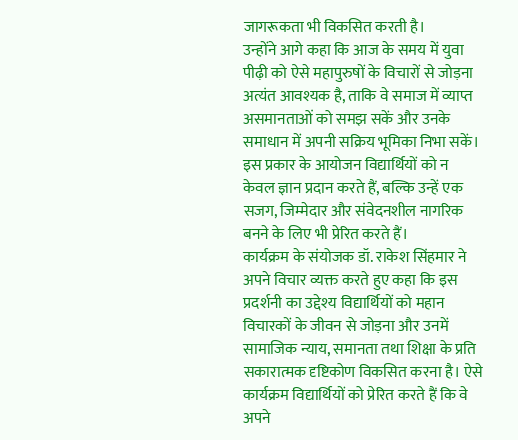जागरूकता भी विकसित करती है।
उन्होंने आगे कहा कि आज के समय में युवा पीढ़ी को ऐसे महापुरुषों के विचारों से जोड़ना अत्यंत आवश्यक है, ताकि वे समाज में व्याप्त असमानताओं को समझ सकें और उनके समाधान में अपनी सक्रिय भूमिका निभा सकें। इस प्रकार के आयोजन विद्यार्थियों को न केवल ज्ञान प्रदान करते हैं, बल्कि उन्हें एक सजग, जिम्मेदार और संवेदनशील नागरिक बनने के लिए भी प्रेरित करते हैं।
कार्यक्रम के संयोजक डॉ. राकेश सिंहमार ने अपने विचार व्यक्त करते हुए कहा कि इस प्रदर्शनी का उद्देश्य विद्यार्थियों को महान विचारकों के जीवन से जोड़ना और उनमें सामाजिक न्याय, समानता तथा शिक्षा के प्रति सकारात्मक दृष्टिकोण विकसित करना है। ऐसे कार्यक्रम विद्यार्थियों को प्रेरित करते हैं कि वे अपने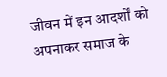जीवन में इन आदर्शों को अपनाकर समाज के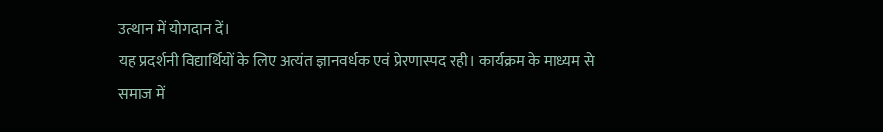उत्थान में योगदान दें।
यह प्रदर्शनी विद्यार्थियों के लिए अत्यंत ज्ञानवर्धक एवं प्रेरणास्पद रही। कार्यक्रम के माध्यम से समाज में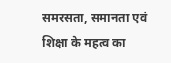समरसता, समानता एवं शिक्षा के महत्व का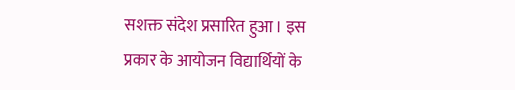सशक्त संदेश प्रसारित हुआ। इस प्रकार के आयोजन विद्यार्थियों के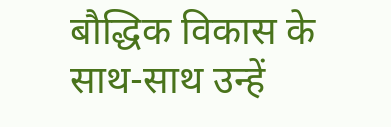बौद्धिक विकास के साथ-साथ उन्हें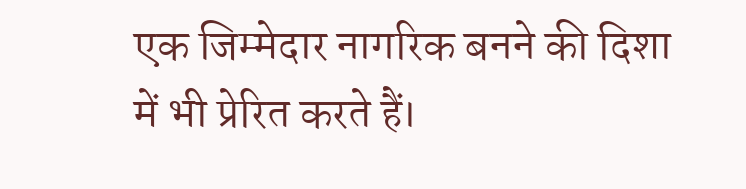एक जिम्मेदार नागरिक बनने की दिशा में भी प्रेरित करते हैं।